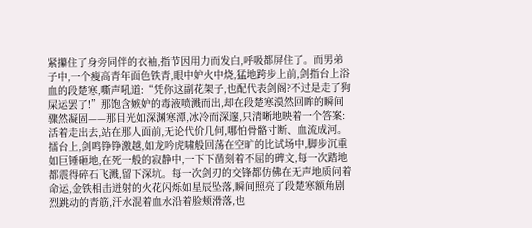紧攥住了身旁同伴的衣袖,指节因用力而发白,呼吸都屏住了。而男弟子中,一个瘦高青年面色铁青,眼中妒火中烧,猛地跨步上前,剑指台上浴血的段楚寒,嘶声吼道:“凭你这副花架子,也配代表剑阁?不过是走了狗屎运罢了!”那饱含嫉妒的毒液喷溅而出,却在段楚寒漠然回眸的瞬间骤然凝固——那目光如深渊寒潭,冰冷而深邃,只清晰地映着一个答案:活着走出去,站在那人面前,无论代价几何,哪怕骨骼寸断、血流成河。
擂台上,剑鸣铮铮激越,如龙吟虎啸般回荡在空旷的比试场中,脚步沉重如巨锤砸地,在死一般的寂静中,一下下凿刻着不屈的碑文,每一次踏地都震得碎石飞溅,留下深坑。每一次剑刃的交锋都仿佛在无声地质问着命运,金铁相击迸射的火花闪烁如星辰坠落,瞬间照亮了段楚寒额角剧烈跳动的青筋,汗水混着血水沿着脸颊滑落,也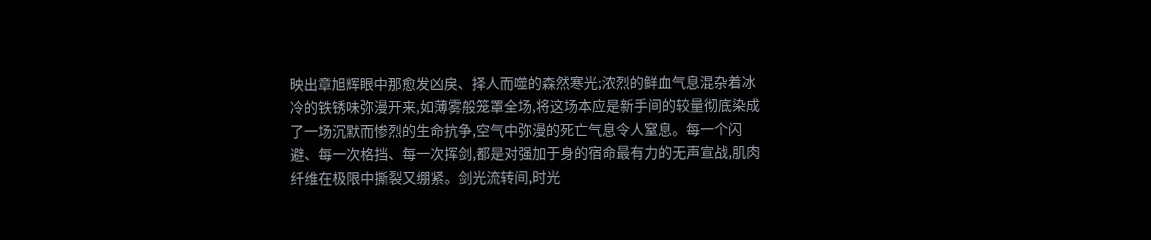映出章旭辉眼中那愈发凶戾、择人而噬的森然寒光;浓烈的鲜血气息混杂着冰冷的铁锈味弥漫开来,如薄雾般笼罩全场,将这场本应是新手间的较量彻底染成了一场沉默而惨烈的生命抗争,空气中弥漫的死亡气息令人窒息。每一个闪避、每一次格挡、每一次挥剑,都是对强加于身的宿命最有力的无声宣战,肌肉纤维在极限中撕裂又绷紧。剑光流转间,时光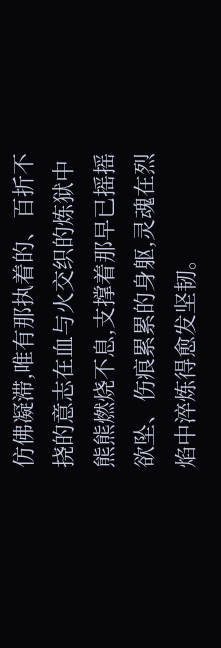仿佛凝滞,唯有那执着的、百折不挠的意志在血与火交织的炼狱中熊熊燃烧不息,支撑着那早已摇摇欲坠、伤痕累累的身躯,灵魂在烈焰中淬炼得愈发坚韧。